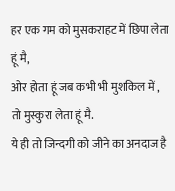हर एक गम को मुसकराहट में छिपा लेता हूं मै,
ओर होता हूं जब कभी भी मुशकिल में ,
तो मुस्कुरा लेता हूं मै.
ये ही तो जिन्दगी को जीने का अनदाज है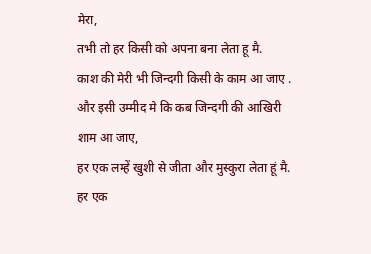मेरा,
तभी तो हर किसी को अपना बना लेता हू मै.
काश की मेरी भी जिन्दगी किसी के काम आ जाए .
और इसी उम्मीद मे कि कब जिन्दगी की आखिरी
शाम आ जाए,
हर एक लम्हें खुशी से जीता और मुस्कुरा लेता हूं मै.
हर एक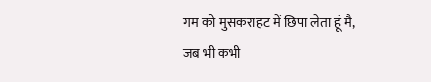गम को मुसकराहट में छिपा लेता हूं मै,
जब भी कभी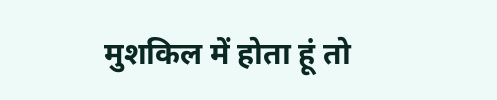मुशकिल में होता हूं तो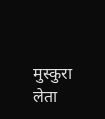मुस्कुरा लेता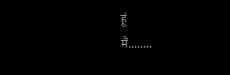हूं
मैं........